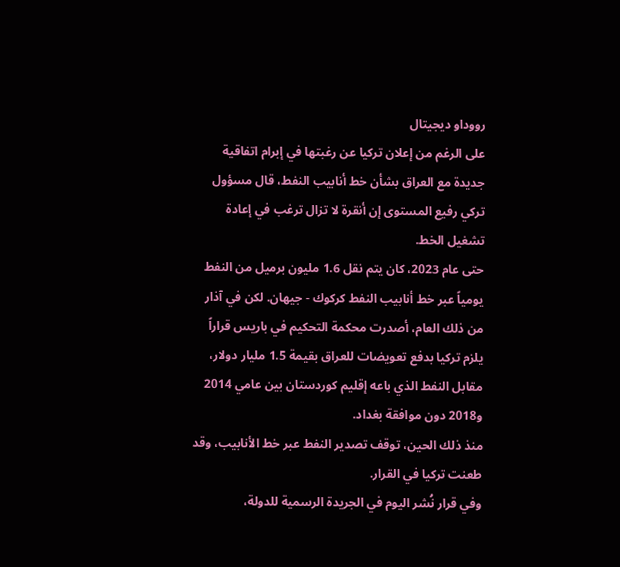رووداو ديجيتال
على الرغم من إعلان تركيا عن رغبتها في إبرام اتفاقية جديدة مع العراق بشأن خط أنابيب النفط، قال مسؤول تركي رفيع المستوى إن أنقرة لا تزال ترغب في إعادة تشغيل الخط.
حتى عام 2023، كان يتم نقل 1.6 مليون برميل من النفط يومياً عبر خط أنابيب النفط كركوك - جيهان. لكن في آذار من ذلك العام، أصدرت محكمة التحكيم في باريس قراراً يلزم تركيا بدفع تعويضات للعراق بقيمة 1.5 مليار دولار، مقابل النفط الذي باعه إقليم كوردستان بين عامي 2014 و2018 دون موافقة بغداد.
منذ ذلك الحين، توقف تصدير النفط عبر خط الأنابيب، وقد طعنت تركيا في القرار.
وفي قرار نُشر اليوم في الجريدة الرسمية للدولة،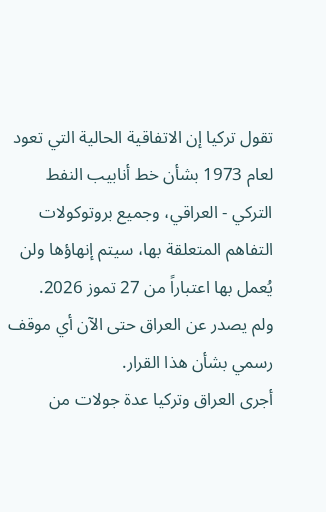تقول تركيا إن الاتفاقية الحالية التي تعود لعام 1973 بشأن خط أنابيب النفط التركي - العراقي، وجميع بروتوكولات التفاهم المتعلقة بها، سيتم إنهاؤها ولن يُعمل بها اعتباراً من 27 تموز 2026.
ولم يصدر عن العراق حتى الآن أي موقف رسمي بشأن هذا القرار.
أجرى العراق وتركيا عدة جولات من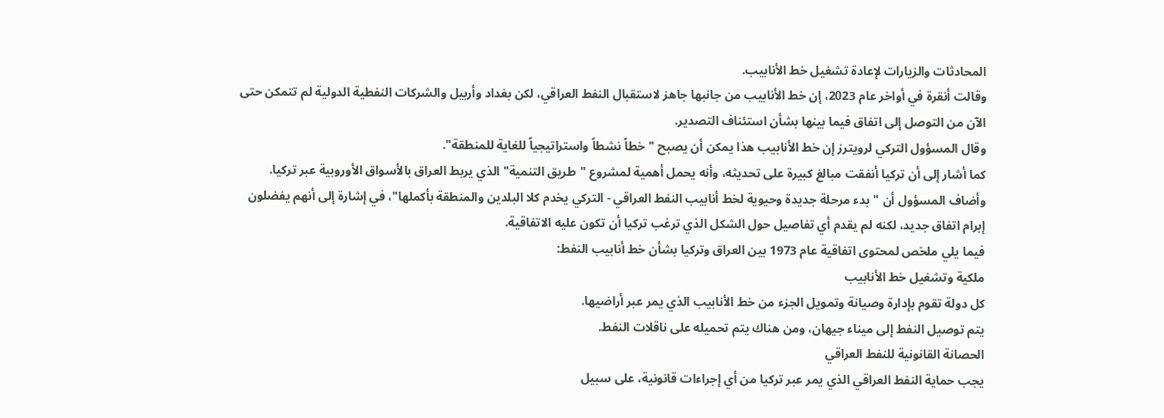المحادثات والزيارات لإعادة تشغيل خط الأنابيب.
وقالت أنقرة في أواخر عام 2023، إن خط الأنابيب من جانبها جاهز لاستقبال النفط العراقي، لكن بغداد وأربيل والشركات النفطية الدولية لم تتمكن حتى الآن من التوصل إلى اتفاق فيما بينها بشأن استئناف التصدير.
وقال المسؤول التركي لرويترز إن خط الأنابيب هذا يمكن أن يصبح "خطاً نشطاً واستراتيجياً للغاية للمنطقة".
كما أشار إلى أن تركيا أنفقت مبالغ كبيرة على تحديثه، وأنه يحمل أهمية لمشروع "طريق التنمية" الذي يربط العراق بالأسواق الأوروبية عبر تركيا.
وأضاف المسؤول أن "بدء مرحلة جديدة وحيوية لخط أنابيب النفط العراقي - التركي يخدم كلا البلدين والمنطقة بأكملها"، في إشارة إلى أنهم يفضلون إبرام اتفاق جديد، لكنه لم يقدم أي تفاصيل حول الشكل الذي ترغب تركيا أن تكون عليه الاتفاقية.
فيما يلي ملخص لمحتوى اتفاقية عام 1973 بين العراق وتركيا بشأن خط أنابيب النفط:
ملكية وتشغيل خط الأنابيب
كل دولة تقوم بإدارة وصيانة وتمويل الجزء من خط الأنابيب الذي يمر عبر أراضيها.
يتم توصيل النفط إلى ميناء جيهان، ومن هناك يتم تحميله على ناقلات النفط.
الحصانة القانونية للنفط العراقي
يجب حماية النفط العراقي الذي يمر عبر تركيا من أي إجراءات قانونية، على سبيل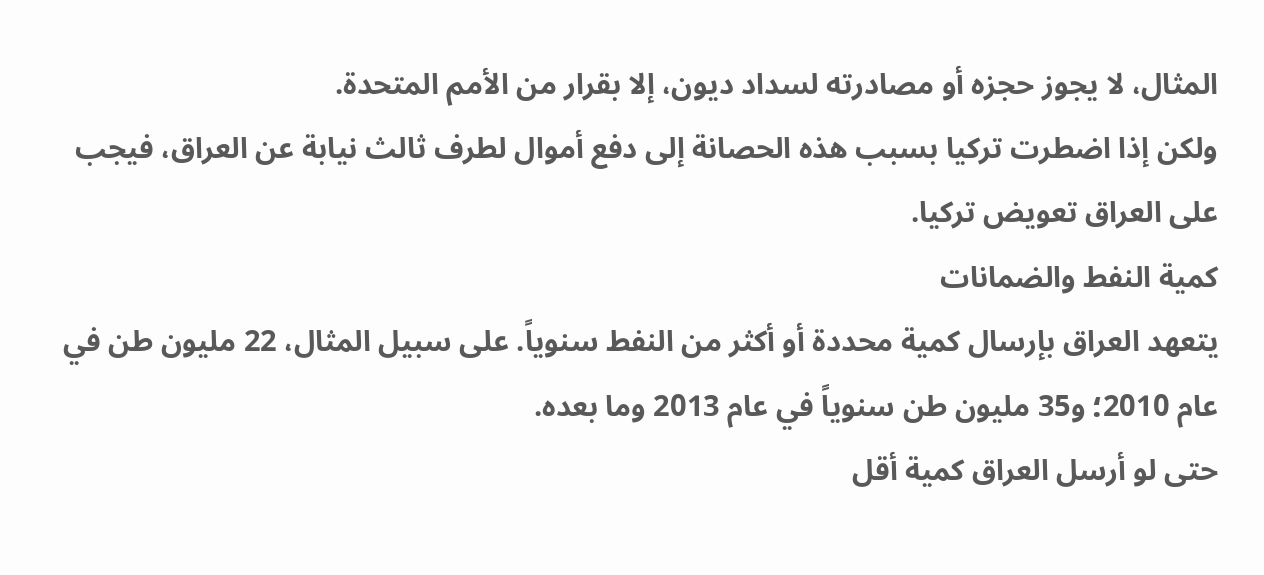المثال، لا يجوز حجزه أو مصادرته لسداد ديون، إلا بقرار من الأمم المتحدة.
ولكن إذا اضطرت تركيا بسبب هذه الحصانة إلى دفع أموال لطرف ثالث نيابة عن العراق، فيجب على العراق تعويض تركيا.
كمية النفط والضمانات
يتعهد العراق بإرسال كمية محددة أو أكثر من النفط سنوياً. على سبيل المثال، 22 مليون طن في عام 2010؛ و35 مليون طن سنوياً في عام 2013 وما بعده.
حتى لو أرسل العراق كمية أقل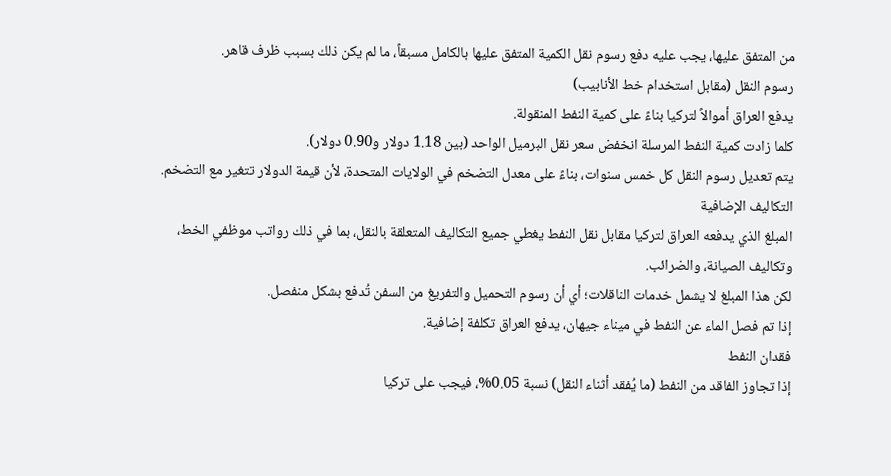من المتفق عليها، يجب عليه دفع رسوم نقل الكمية المتفق عليها بالكامل مسبقاً، ما لم يكن ذلك بسبب ظرف قاهر.
رسوم النقل (مقابل استخدام خط الأنابيب)
يدفع العراق أموالاً لتركيا بناءً على كمية النفط المنقولة.
كلما زادت كمية النفط المرسلة انخفض سعر نقل البرميل الواحد (بين 1.18 دولار و0.90 دولار).
يتم تعديل رسوم النقل كل خمس سنوات، بناءً على معدل التضخم في الولايات المتحدة، لأن قيمة الدولار تتغير مع التضخم.
التكاليف الإضافية
المبلغ الذي يدفعه العراق لتركيا مقابل نقل النفط يغطي جميع التكاليف المتعلقة بالنقل، بما في ذلك رواتب موظفي الخط، وتكاليف الصيانة، والضرائب.
لكن هذا المبلغ لا يشمل خدمات الناقلات؛ أي أن رسوم التحميل والتفريغ من السفن تُدفع بشكل منفصل.
إذا تم فصل الماء عن النفط في ميناء جيهان، يدفع العراق تكلفة إضافية.
فقدان النفط
إذا تجاوز الفاقد من النفط (ما يُفقد أثناء النقل) نسبة 0.05%، فيجب على تركيا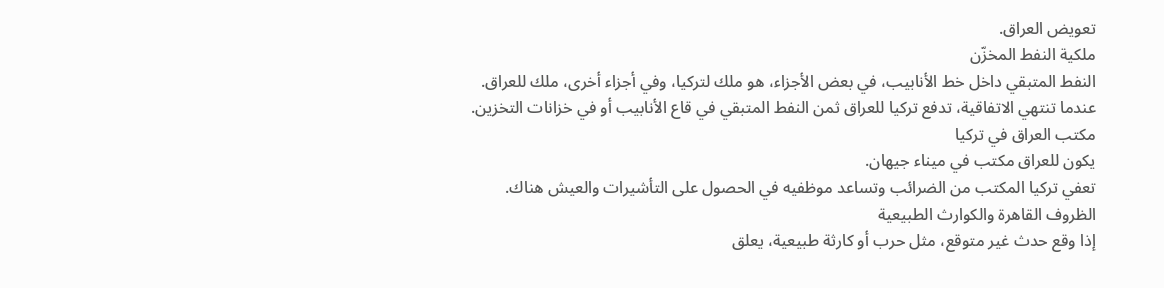تعويض العراق.
ملكية النفط المخزّن
النفط المتبقي داخل خط الأنابيب، في بعض الأجزاء، هو ملك لتركيا، وفي أجزاء أخرى، ملك للعراق.
عندما تنتهي الاتفاقية، تدفع تركيا للعراق ثمن النفط المتبقي في قاع الأنابيب أو في خزانات التخزين.
مكتب العراق في تركيا
يكون للعراق مكتب في ميناء جيهان.
تعفي تركيا المكتب من الضرائب وتساعد موظفيه في الحصول على التأشيرات والعيش هناك.
الظروف القاهرة والكوارث الطبيعية
إذا وقع حدث غير متوقع، مثل حرب أو كارثة طبيعية، يعلق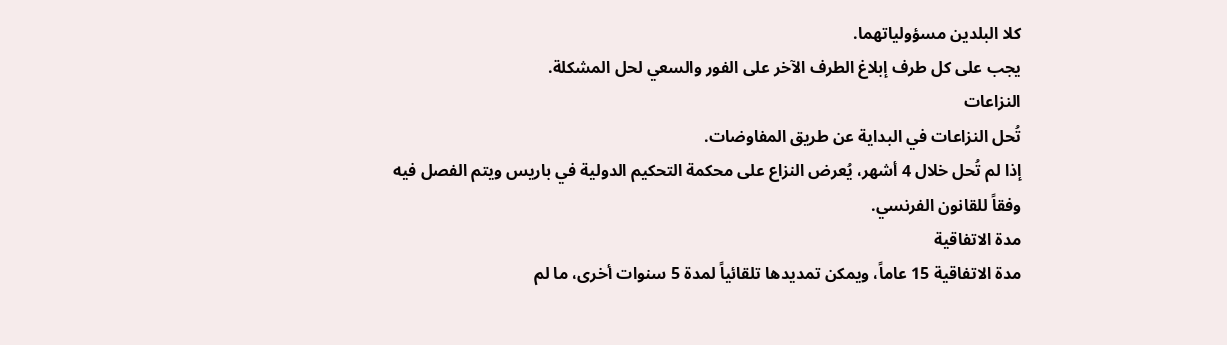كلا البلدين مسؤولياتهما.
يجب على كل طرف إبلاغ الطرف الآخر على الفور والسعي لحل المشكلة.
النزاعات
تُحل النزاعات في البداية عن طريق المفاوضات.
إذا لم تُحل خلال 4 أشهر، يُعرض النزاع على محكمة التحكيم الدولية في باريس ويتم الفصل فيه وفقاً للقانون الفرنسي.
مدة الاتفاقية
مدة الاتفاقية 15 عاماً، ويمكن تمديدها تلقائياً لمدة 5 سنوات أخرى، ما لم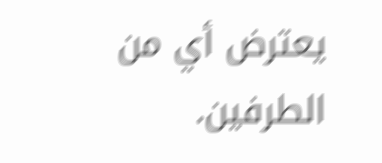يعترض أي من الطرفين.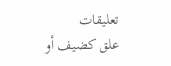تعليقات
علق كضيف أو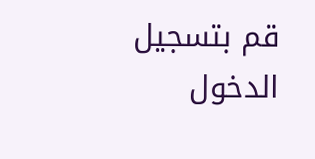قم بتسجيل الدخول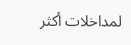لمداخلات أكثر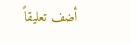أضف تعليقاً